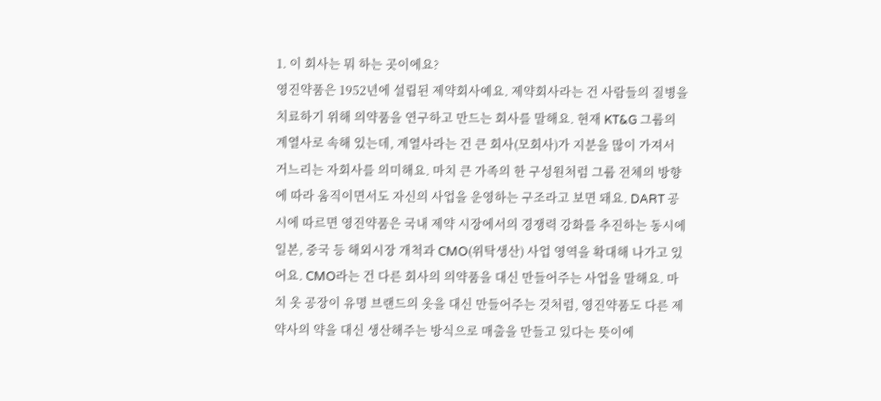1. 이 회사는 뭐 하는 곳이에요?
영진약품은 1952년에 설립된 제약회사예요. 제약회사라는 건 사람들의 질병을 치료하기 위해 의약품을 연구하고 만드는 회사를 말해요. 현재 KT&G 그룹의 계열사로 속해 있는데, 계열사라는 건 큰 회사(모회사)가 지분을 많이 가져서 거느리는 자회사를 의미해요. 마치 큰 가족의 한 구성원처럼 그룹 전체의 방향에 따라 움직이면서도 자신의 사업을 운영하는 구조라고 보면 돼요. DART 공시에 따르면 영진약품은 국내 제약 시장에서의 경쟁력 강화를 추진하는 동시에 일본, 중국 등 해외시장 개척과 CMO(위탁생산) 사업 영역을 확대해 나가고 있어요. CMO라는 건 다른 회사의 의약품을 대신 만들어주는 사업을 말해요. 마치 옷 공장이 유명 브랜드의 옷을 대신 만들어주는 것처럼, 영진약품도 다른 제약사의 약을 대신 생산해주는 방식으로 매출을 만들고 있다는 뜻이에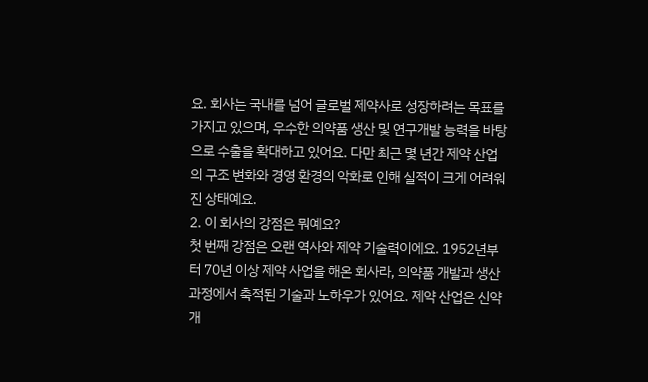요. 회사는 국내를 넘어 글로벌 제약사로 성장하려는 목표를 가지고 있으며, 우수한 의약품 생산 및 연구개발 능력을 바탕으로 수출을 확대하고 있어요. 다만 최근 몇 년간 제약 산업의 구조 변화와 경영 환경의 악화로 인해 실적이 크게 어려워진 상태예요.
2. 이 회사의 강점은 뭐예요?
첫 번째 강점은 오랜 역사와 제약 기술력이에요. 1952년부터 70년 이상 제약 사업을 해온 회사라, 의약품 개발과 생산 과정에서 축적된 기술과 노하우가 있어요. 제약 산업은 신약 개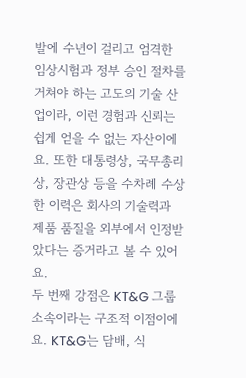발에 수년이 걸리고 엄격한 임상시험과 정부 승인 절차를 거쳐야 하는 고도의 기술 산업이라, 이런 경험과 신뢰는 쉽게 얻을 수 없는 자산이에요. 또한 대통령상, 국무총리상, 장관상 등을 수차례 수상한 이력은 회사의 기술력과 제품 품질을 외부에서 인정받았다는 증거라고 볼 수 있어요.
두 번째 강점은 KT&G 그룹 소속이라는 구조적 이점이에요. KT&G는 담배, 식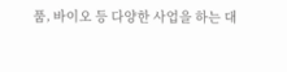품, 바이오 등 다양한 사업을 하는 대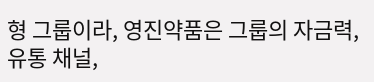형 그룹이라, 영진약품은 그룹의 자금력, 유통 채널,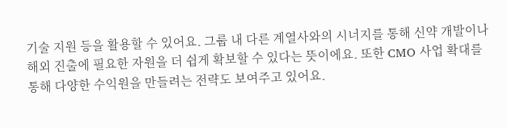기술 지원 등을 활용할 수 있어요. 그룹 내 다른 계열사와의 시너지를 통해 신약 개발이나 해외 진출에 필요한 자원을 더 쉽게 확보할 수 있다는 뜻이에요. 또한 CMO 사업 확대를 통해 다양한 수익원을 만들려는 전략도 보여주고 있어요.